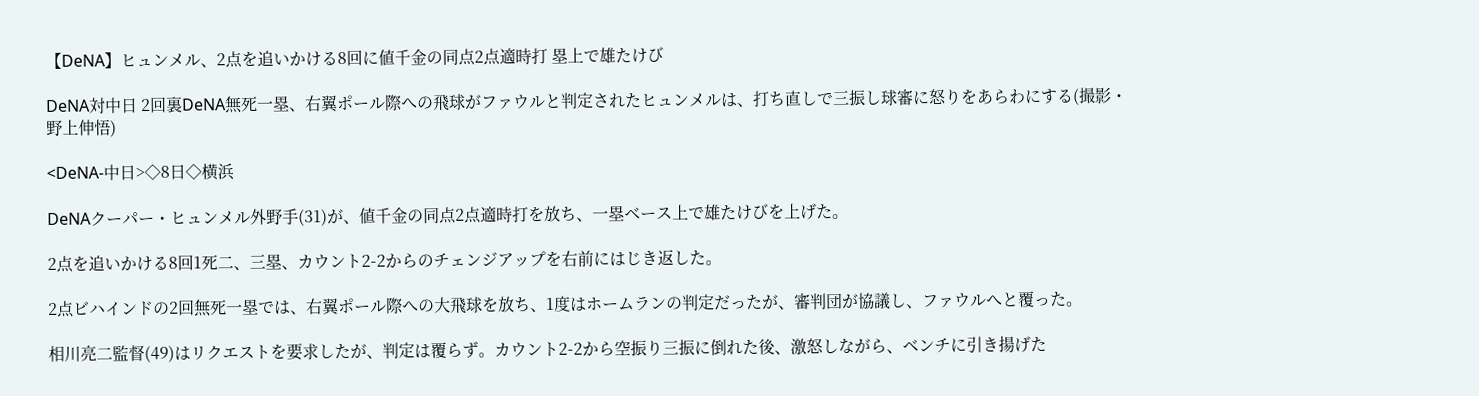【DeNA】ヒュンメル、2点を追いかける8回に値千金の同点2点適時打 塁上で雄たけび

DeNA対中日 2回裏DeNA無死一塁、右翼ポール際への飛球がファウルと判定されたヒュンメルは、打ち直しで三振し球審に怒りをあらわにする(撮影・野上伸悟)

<DeNA-中日>◇8日◇横浜

DeNAクーパー・ヒュンメル外野手(31)が、値千金の同点2点適時打を放ち、一塁ベース上で雄たけびを上げた。

2点を追いかける8回1死二、三塁、カウント2-2からのチェンジアップを右前にはじき返した。

2点ビハインドの2回無死一塁では、右翼ポール際への大飛球を放ち、1度はホームランの判定だったが、審判団が協議し、ファウルへと覆った。

相川亮二監督(49)はリクエストを要求したが、判定は覆らず。カウント2-2から空振り三振に倒れた後、激怒しながら、ベンチに引き揚げた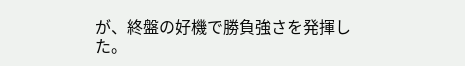が、終盤の好機で勝負強さを発揮した。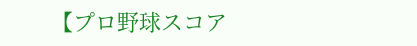【プロ野球スコア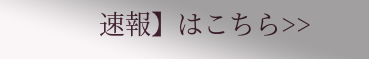速報】はこちら>>